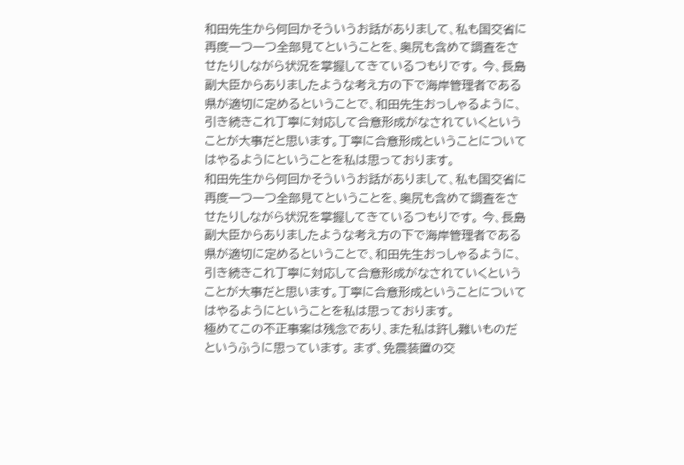和田先生から何回かそういうお話がありまして、私も国交省に再度一つ一つ全部見てということを、奥尻も含めて調査をさせたりしながら状況を掌握してきているつもりです。 今、長島副大臣からありましたような考え方の下で海岸管理者である県が適切に定めるということで、和田先生おっしゃるように、引き続きこれ丁寧に対応して合意形成がなされていくということが大事だと思います。丁寧に合意形成ということについてはやるようにということを私は思っております。
和田先生から何回かそういうお話がありまして、私も国交省に再度一つ一つ全部見てということを、奥尻も含めて調査をさせたりしながら状況を掌握してきているつもりです。 今、長島副大臣からありましたような考え方の下で海岸管理者である県が適切に定めるということで、和田先生おっしゃるように、引き続きこれ丁寧に対応して合意形成がなされていくということが大事だと思います。丁寧に合意形成ということについてはやるようにということを私は思っております。
極めてこの不正事案は残念であり、また私は許し難いものだというふうに思っています。 まず、免震装置の交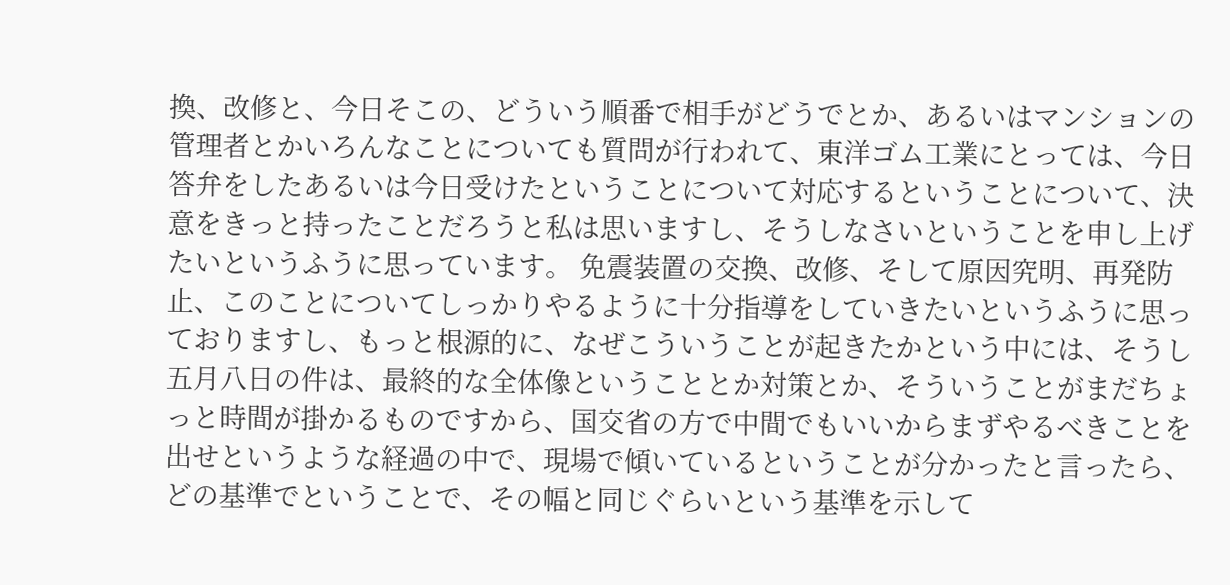換、改修と、今日そこの、どういう順番で相手がどうでとか、あるいはマンションの管理者とかいろんなことについても質問が行われて、東洋ゴム工業にとっては、今日答弁をしたあるいは今日受けたということについて対応するということについて、決意をきっと持ったことだろうと私は思いますし、そうしなさいということを申し上げたいというふうに思っています。 免震装置の交換、改修、そして原因究明、再発防止、このことについてしっかりやるように十分指導をしていきたいというふうに思っておりますし、もっと根源的に、なぜこういうことが起きたかという中には、そうし
五月八日の件は、最終的な全体像ということとか対策とか、そういうことがまだちょっと時間が掛かるものですから、国交省の方で中間でもいいからまずやるべきことを出せというような経過の中で、現場で傾いているということが分かったと言ったら、どの基準でということで、その幅と同じぐらいという基準を示して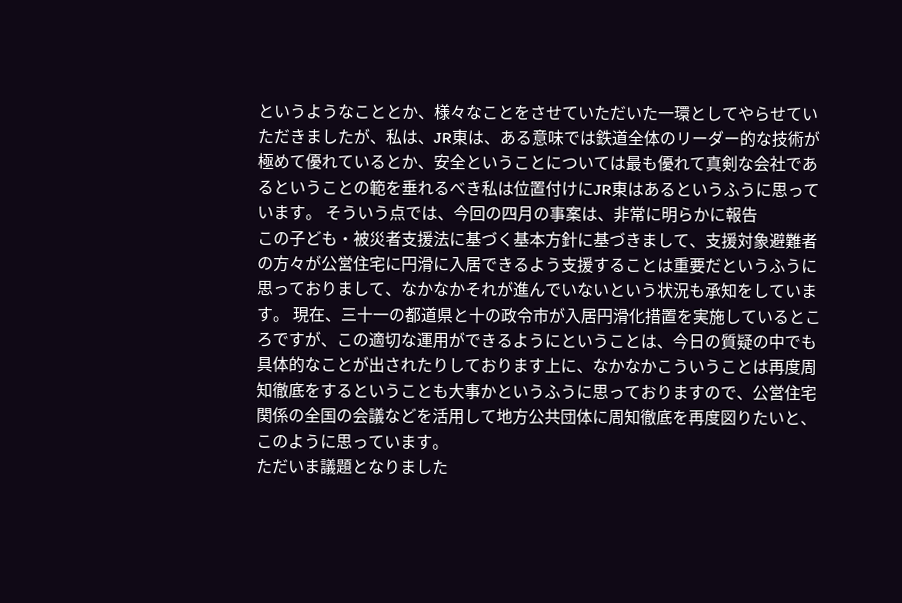というようなこととか、様々なことをさせていただいた一環としてやらせていただきましたが、私は、JR東は、ある意味では鉄道全体のリーダー的な技術が極めて優れているとか、安全ということについては最も優れて真剣な会社であるということの範を垂れるべき私は位置付けにJR東はあるというふうに思っています。 そういう点では、今回の四月の事案は、非常に明らかに報告
この子ども・被災者支援法に基づく基本方針に基づきまして、支援対象避難者の方々が公営住宅に円滑に入居できるよう支援することは重要だというふうに思っておりまして、なかなかそれが進んでいないという状況も承知をしています。 現在、三十一の都道県と十の政令市が入居円滑化措置を実施しているところですが、この適切な運用ができるようにということは、今日の質疑の中でも具体的なことが出されたりしております上に、なかなかこういうことは再度周知徹底をするということも大事かというふうに思っておりますので、公営住宅関係の全国の会議などを活用して地方公共団体に周知徹底を再度図りたいと、このように思っています。
ただいま議題となりました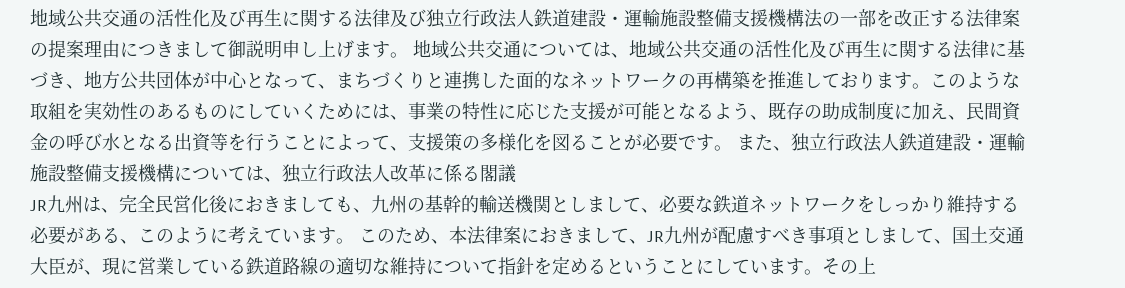地域公共交通の活性化及び再生に関する法律及び独立行政法人鉄道建設・運輸施設整備支援機構法の一部を改正する法律案の提案理由につきまして御説明申し上げます。 地域公共交通については、地域公共交通の活性化及び再生に関する法律に基づき、地方公共団体が中心となって、まちづくりと連携した面的なネットワークの再構築を推進しております。このような取組を実効性のあるものにしていくためには、事業の特性に応じた支援が可能となるよう、既存の助成制度に加え、民間資金の呼び水となる出資等を行うことによって、支援策の多様化を図ることが必要です。 また、独立行政法人鉄道建設・運輸施設整備支援機構については、独立行政法人改革に係る閣議
JR九州は、完全民営化後におきましても、九州の基幹的輸送機関としまして、必要な鉄道ネットワークをしっかり維持する必要がある、このように考えています。 このため、本法律案におきまして、JR九州が配慮すべき事項としまして、国土交通大臣が、現に営業している鉄道路線の適切な維持について指針を定めるということにしています。その上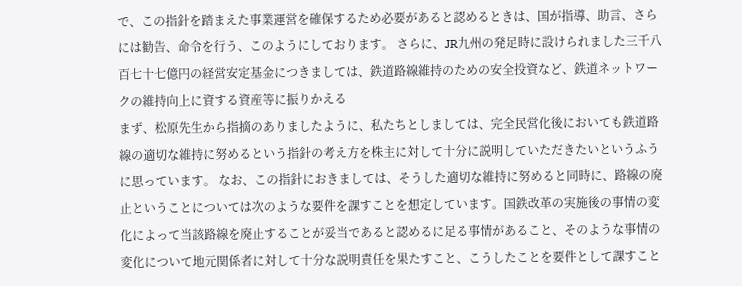で、この指針を踏まえた事業運営を確保するため必要があると認めるときは、国が指導、助言、さらには勧告、命令を行う、このようにしております。 さらに、JR九州の発足時に設けられました三千八百七十七億円の経営安定基金につきましては、鉄道路線維持のための安全投資など、鉄道ネットワークの維持向上に資する資産等に振りかえる
まず、松原先生から指摘のありましたように、私たちとしましては、完全民営化後においても鉄道路線の適切な維持に努めるという指針の考え方を株主に対して十分に説明していただきたいというふうに思っています。 なお、この指針におきましては、そうした適切な維持に努めると同時に、路線の廃止ということについては次のような要件を課すことを想定しています。国鉄改革の実施後の事情の変化によって当該路線を廃止することが妥当であると認めるに足る事情があること、そのような事情の変化について地元関係者に対して十分な説明責任を果たすこと、こうしたことを要件として課すこと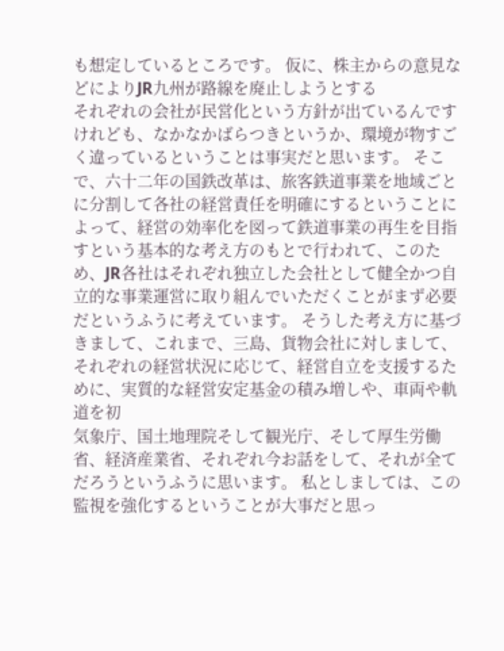も想定しているところです。 仮に、株主からの意見などによりJR九州が路線を廃止しようとする
それぞれの会社が民営化という方針が出ているんですけれども、なかなかばらつきというか、環境が物すごく違っているということは事実だと思います。 そこで、六十二年の国鉄改革は、旅客鉄道事業を地域ごとに分割して各社の経営責任を明確にするということによって、経営の効率化を図って鉄道事業の再生を目指すという基本的な考え方のもとで行われて、このため、JR各社はそれぞれ独立した会社として健全かつ自立的な事業運営に取り組んでいただくことがまず必要だというふうに考えています。 そうした考え方に基づきまして、これまで、三島、貨物会社に対しまして、それぞれの経営状況に応じて、経営自立を支援するために、実質的な経営安定基金の積み増しや、車両や軌道を初
気象庁、国土地理院そして観光庁、そして厚生労働省、経済産業省、それぞれ今お話をして、それが全てだろうというふうに思います。 私としましては、この監視を強化するということが大事だと思っ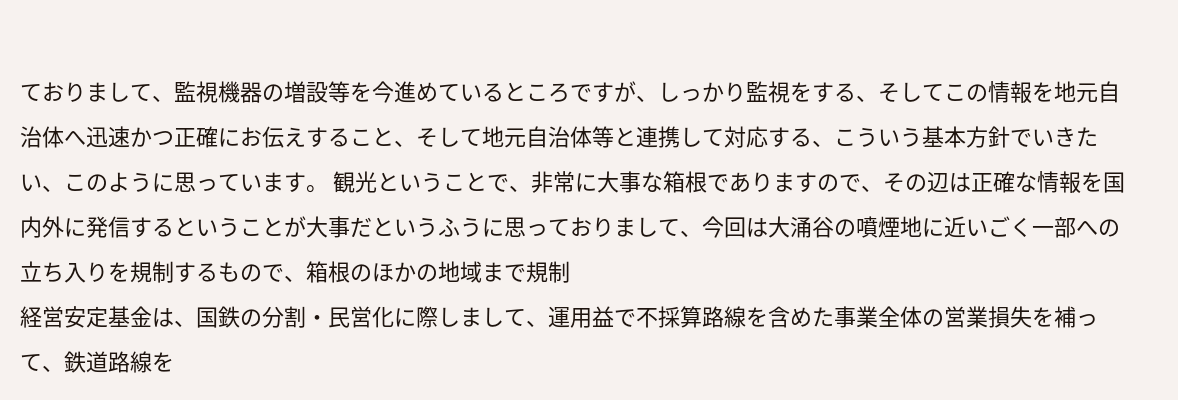ておりまして、監視機器の増設等を今進めているところですが、しっかり監視をする、そしてこの情報を地元自治体へ迅速かつ正確にお伝えすること、そして地元自治体等と連携して対応する、こういう基本方針でいきたい、このように思っています。 観光ということで、非常に大事な箱根でありますので、その辺は正確な情報を国内外に発信するということが大事だというふうに思っておりまして、今回は大涌谷の噴煙地に近いごく一部への立ち入りを規制するもので、箱根のほかの地域まで規制
経営安定基金は、国鉄の分割・民営化に際しまして、運用益で不採算路線を含めた事業全体の営業損失を補って、鉄道路線を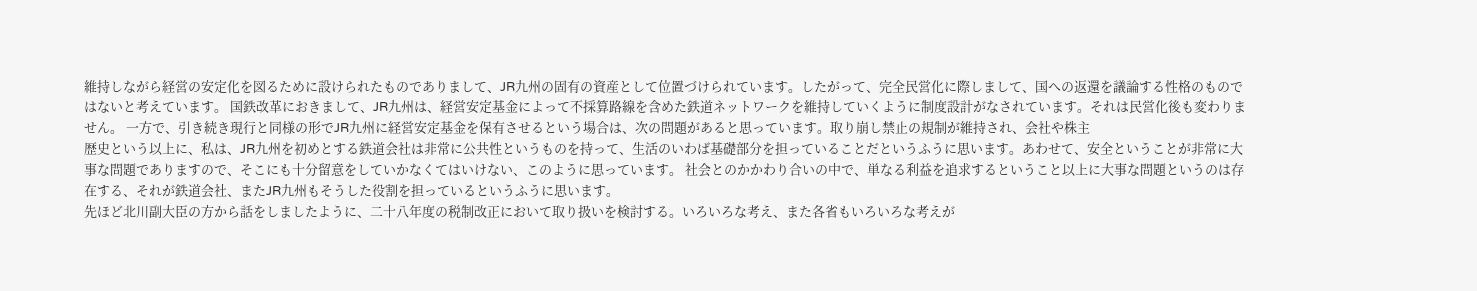維持しながら経営の安定化を図るために設けられたものでありまして、JR九州の固有の資産として位置づけられています。したがって、完全民営化に際しまして、国への返還を議論する性格のものではないと考えています。 国鉄改革におきまして、JR九州は、経営安定基金によって不採算路線を含めた鉄道ネットワークを維持していくように制度設計がなされています。それは民営化後も変わりません。 一方で、引き続き現行と同様の形でJR九州に経営安定基金を保有させるという場合は、次の問題があると思っています。取り崩し禁止の規制が維持され、会社や株主
歴史という以上に、私は、JR九州を初めとする鉄道会社は非常に公共性というものを持って、生活のいわば基礎部分を担っていることだというふうに思います。あわせて、安全ということが非常に大事な問題でありますので、そこにも十分留意をしていかなくてはいけない、このように思っています。 社会とのかかわり合いの中で、単なる利益を追求するということ以上に大事な問題というのは存在する、それが鉄道会社、またJR九州もそうした役割を担っているというふうに思います。
先ほど北川副大臣の方から話をしましたように、二十八年度の税制改正において取り扱いを検討する。いろいろな考え、また各省もいろいろな考えが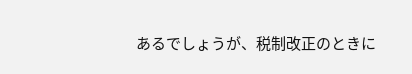あるでしょうが、税制改正のときに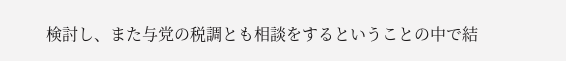検討し、また与党の税調とも相談をするということの中で結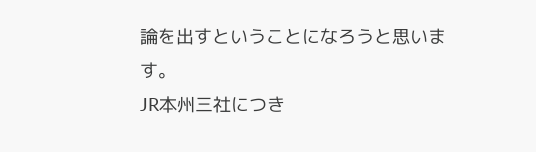論を出すということになろうと思います。
JR本州三社につき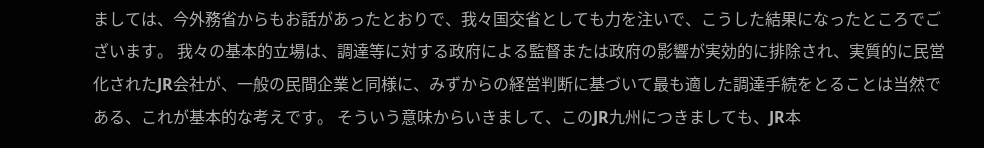ましては、今外務省からもお話があったとおりで、我々国交省としても力を注いで、こうした結果になったところでございます。 我々の基本的立場は、調達等に対する政府による監督または政府の影響が実効的に排除され、実質的に民営化されたJR会社が、一般の民間企業と同様に、みずからの経営判断に基づいて最も適した調達手続をとることは当然である、これが基本的な考えです。 そういう意味からいきまして、このJR九州につきましても、JR本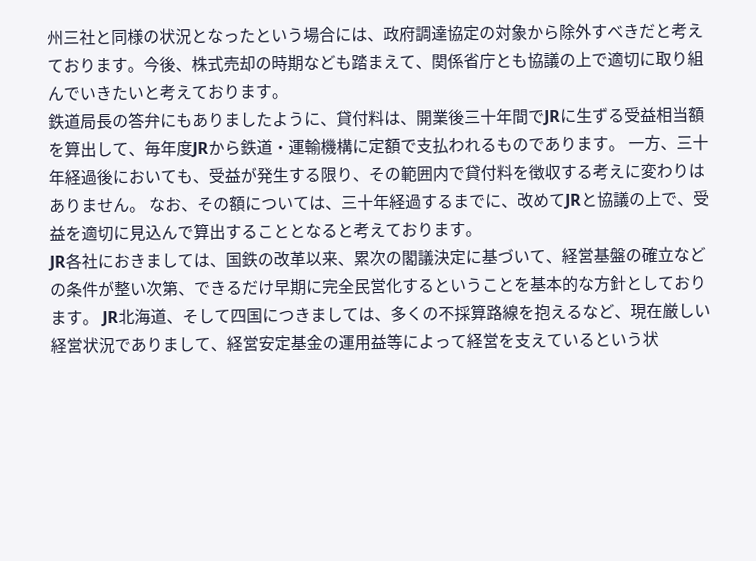州三社と同様の状況となったという場合には、政府調達協定の対象から除外すべきだと考えております。今後、株式売却の時期なども踏まえて、関係省庁とも協議の上で適切に取り組んでいきたいと考えております。
鉄道局長の答弁にもありましたように、貸付料は、開業後三十年間でJRに生ずる受益相当額を算出して、毎年度JRから鉄道・運輸機構に定額で支払われるものであります。 一方、三十年経過後においても、受益が発生する限り、その範囲内で貸付料を徴収する考えに変わりはありません。 なお、その額については、三十年経過するまでに、改めてJRと協議の上で、受益を適切に見込んで算出することとなると考えております。
JR各社におきましては、国鉄の改革以来、累次の閣議決定に基づいて、経営基盤の確立などの条件が整い次第、できるだけ早期に完全民営化するということを基本的な方針としております。 JR北海道、そして四国につきましては、多くの不採算路線を抱えるなど、現在厳しい経営状況でありまして、経営安定基金の運用益等によって経営を支えているという状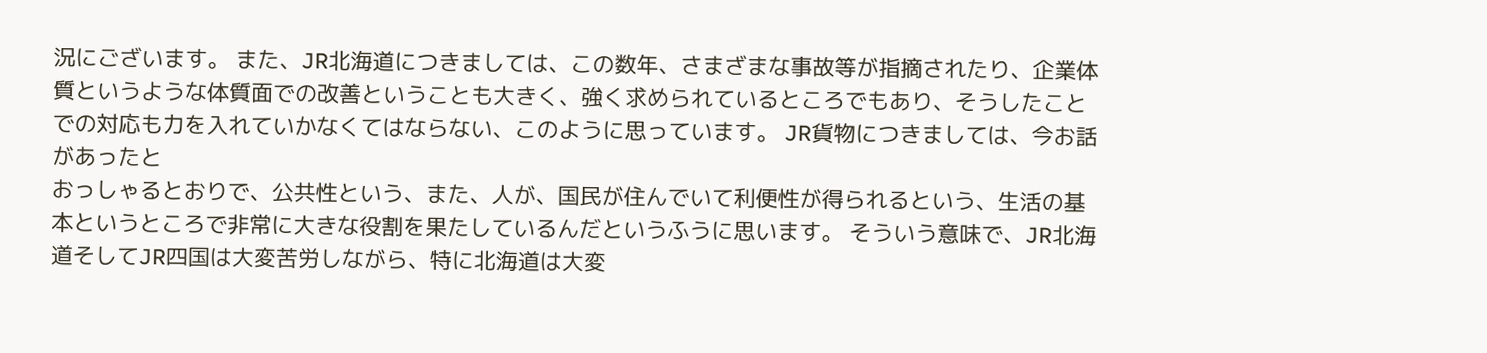況にございます。 また、JR北海道につきましては、この数年、さまざまな事故等が指摘されたり、企業体質というような体質面での改善ということも大きく、強く求められているところでもあり、そうしたことでの対応も力を入れていかなくてはならない、このように思っています。 JR貨物につきましては、今お話があったと
おっしゃるとおりで、公共性という、また、人が、国民が住んでいて利便性が得られるという、生活の基本というところで非常に大きな役割を果たしているんだというふうに思います。 そういう意味で、JR北海道そしてJR四国は大変苦労しながら、特に北海道は大変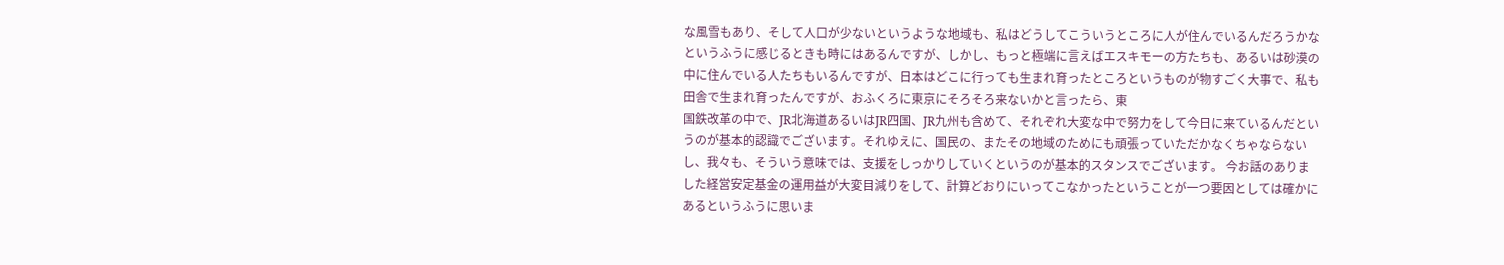な風雪もあり、そして人口が少ないというような地域も、私はどうしてこういうところに人が住んでいるんだろうかなというふうに感じるときも時にはあるんですが、しかし、もっと極端に言えばエスキモーの方たちも、あるいは砂漠の中に住んでいる人たちもいるんですが、日本はどこに行っても生まれ育ったところというものが物すごく大事で、私も田舎で生まれ育ったんですが、おふくろに東京にそろそろ来ないかと言ったら、東
国鉄改革の中で、JR北海道あるいはJR四国、JR九州も含めて、それぞれ大変な中で努力をして今日に来ているんだというのが基本的認識でございます。それゆえに、国民の、またその地域のためにも頑張っていただかなくちゃならないし、我々も、そういう意味では、支援をしっかりしていくというのが基本的スタンスでございます。 今お話のありました経営安定基金の運用益が大変目減りをして、計算どおりにいってこなかったということが一つ要因としては確かにあるというふうに思いま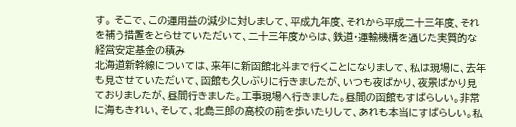す。 そこで、この運用益の減少に対しまして、平成九年度、それから平成二十三年度、それを補う措置をとらせていただいて、二十三年度からは、鉄道・運輸機構を通じた実質的な経営安定基金の積み
北海道新幹線については、来年に新函館北斗まで行くことになりまして、私は現場に、去年も見させていただいて、函館も久しぶりに行きましたが、いつも夜ばかり、夜景ばかり見ておりましたが、昼間行きました。工事現場へ行きました。昼間の函館もすばらしい。非常に海もきれい、そして、北島三郎の高校の前を歩いたりして、あれも本当にすばらしい。私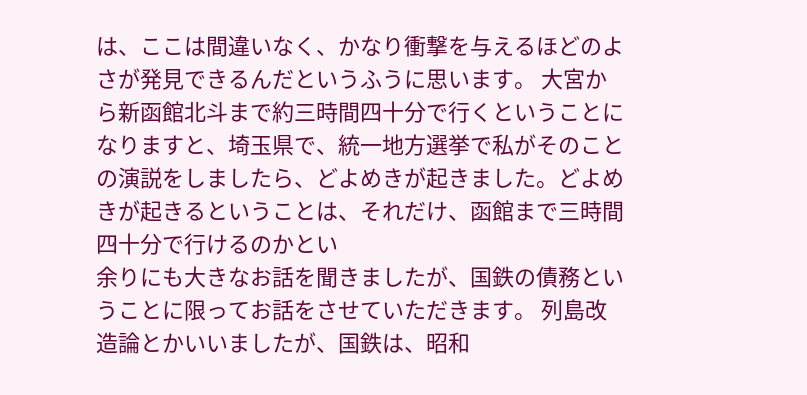は、ここは間違いなく、かなり衝撃を与えるほどのよさが発見できるんだというふうに思います。 大宮から新函館北斗まで約三時間四十分で行くということになりますと、埼玉県で、統一地方選挙で私がそのことの演説をしましたら、どよめきが起きました。どよめきが起きるということは、それだけ、函館まで三時間四十分で行けるのかとい
余りにも大きなお話を聞きましたが、国鉄の債務ということに限ってお話をさせていただきます。 列島改造論とかいいましたが、国鉄は、昭和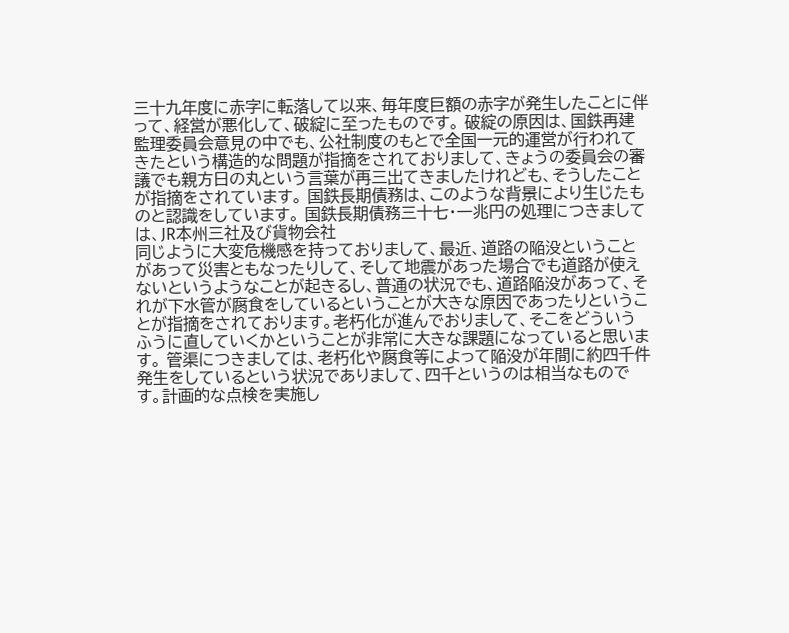三十九年度に赤字に転落して以来、毎年度巨額の赤字が発生したことに伴って、経営が悪化して、破綻に至ったものです。 破綻の原因は、国鉄再建監理委員会意見の中でも、公社制度のもとで全国一元的運営が行われてきたという構造的な問題が指摘をされておりまして、きょうの委員会の審議でも親方日の丸という言葉が再三出てきましたけれども、そうしたことが指摘をされています。 国鉄長期債務は、このような背景により生じたものと認識をしています。 国鉄長期債務三十七・一兆円の処理につきましては、JR本州三社及び貨物会社
同じように大変危機感を持っておりまして、最近、道路の陥没ということがあって災害ともなったりして、そして地震があった場合でも道路が使えないというようなことが起きるし、普通の状況でも、道路陥没があって、それが下水管が腐食をしているということが大きな原因であったりということが指摘をされております。老朽化が進んでおりまして、そこをどういうふうに直していくかということが非常に大きな課題になっていると思います。 管渠につきましては、老朽化や腐食等によって陥没が年間に約四千件発生をしているという状況でありまして、四千というのは相当なものです。計画的な点検を実施し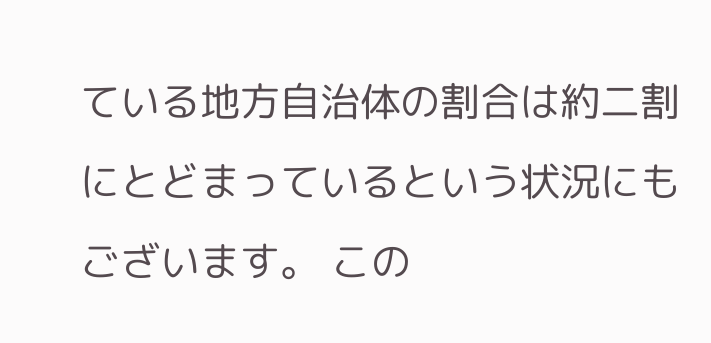ている地方自治体の割合は約二割にとどまっているという状況にもございます。 この